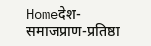Homeदेश-समाजप्राण-प्रतिष्ठा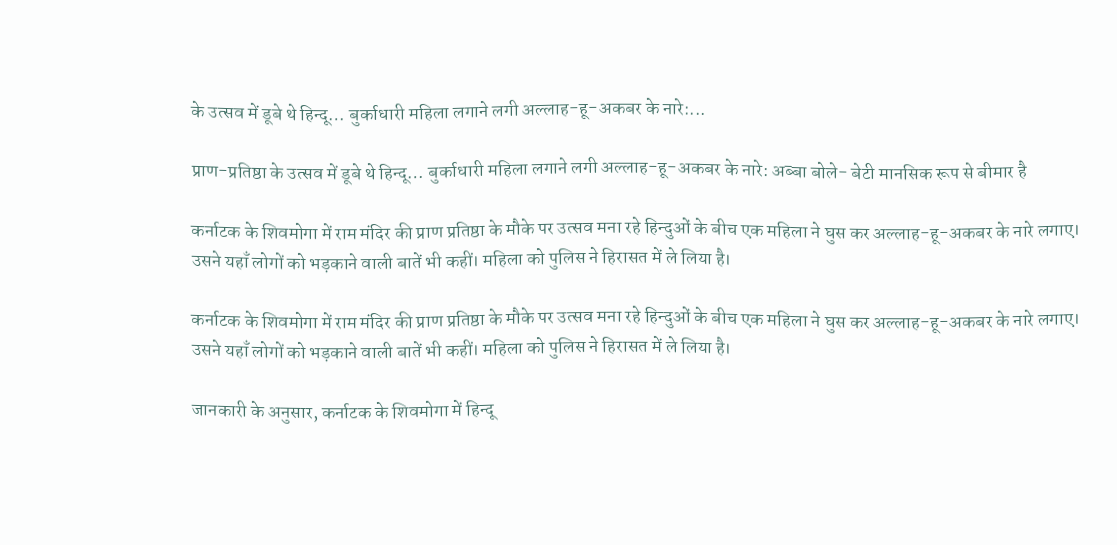के उत्सव में डूबे थे हिन्दू… बुर्काधारी महिला लगाने लगी अल्लाह-हू-अकबर के नारे:...

प्राण-प्रतिष्ठा के उत्सव में डूबे थे हिन्दू… बुर्काधारी महिला लगाने लगी अल्लाह-हू-अकबर के नारे: अब्बा बोले- बेटी मानसिक रूप से बीमार है

कर्नाटक के शिवमोगा में राम मंदिर की प्राण प्रतिष्ठा के मौके पर उत्सव मना रहे हिन्दुओं के बीच एक महिला ने घुस कर अल्लाह-हू-अकबर के नारे लगाए। उसने यहाँ लोगों को भड़काने वाली बातें भी कहीं। महिला को पुलिस ने हिरासत में ले लिया है।

कर्नाटक के शिवमोगा में राम मंदिर की प्राण प्रतिष्ठा के मौके पर उत्सव मना रहे हिन्दुओं के बीच एक महिला ने घुस कर अल्लाह-हू-अकबर के नारे लगाए। उसने यहाँ लोगों को भड़काने वाली बातें भी कहीं। महिला को पुलिस ने हिरासत में ले लिया है।

जानकारी के अनुसार, कर्नाटक के शिवमोगा में हिन्दू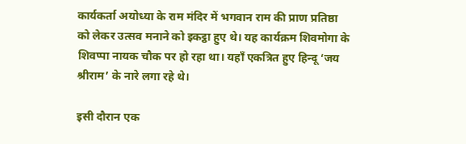कार्यकर्ता अयोध्या के राम मंदिर में भगवान राम की प्राण प्रतिष्ठा को लेकर उत्सव मनाने को इकट्ठा हुए थे। यह कार्यक्रम शिवमोगा के शिवप्पा नायक चौक पर हो रहा था। यहाँ एकत्रित हुए हिन्दू ‘जय श्रीराम’ के नारे लगा रहे थे।

इसी दौरान एक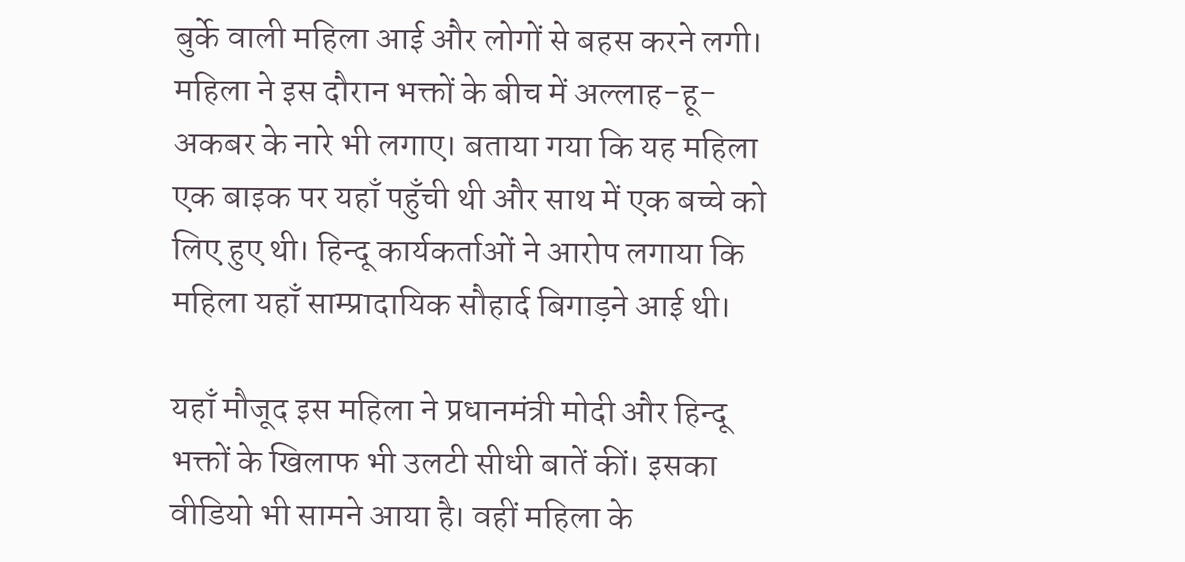बुर्के वाली महिला आई और लोगों से बहस करने लगी। महिला ने इस दौरान भक्तों के बीच में अल्लाह-हू-अकबर के नारे भी लगाए। बताया गया कि यह महिला एक बाइक पर यहाँ पहुँची थी और साथ में एक बच्चे को लिए हुए थी। हिन्दू कार्यकर्ताओं ने आरोप लगाया कि महिला यहाँ साम्प्रादायिक सौहार्द बिगाड़ने आई थी।

यहाँ मौजूद इस महिला ने प्रधानमंत्री मोदी और हिन्दू भक्तों के खिलाफ भी उलटी सीधी बातें कीं। इसका वीडियो भी सामने आया है। वहीं महिला के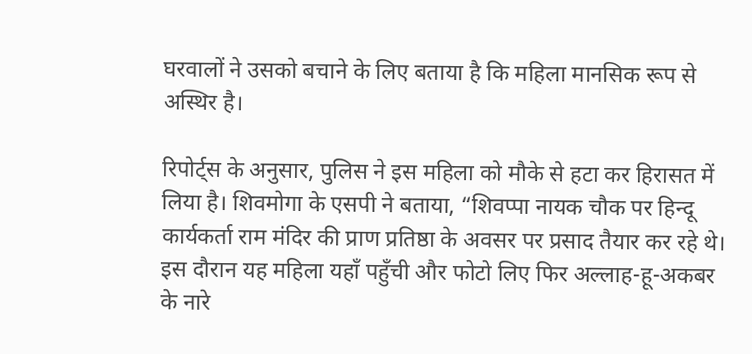घरवालों ने उसको बचाने के लिए बताया है कि महिला मानसिक रूप से अस्थिर है।

रिपोर्ट्स के अनुसार, पुलिस ने इस महिला को मौके से हटा कर हिरासत में लिया है। शिवमोगा के एसपी ने बताया, “शिवप्पा नायक चौक पर हिन्दू कार्यकर्ता राम मंदिर की प्राण प्रतिष्ठा के अवसर पर प्रसाद तैयार कर रहे थे। इस दौरान यह महिला यहाँ पहुँची और फोटो लिए फिर अल्लाह-हू-अकबर के नारे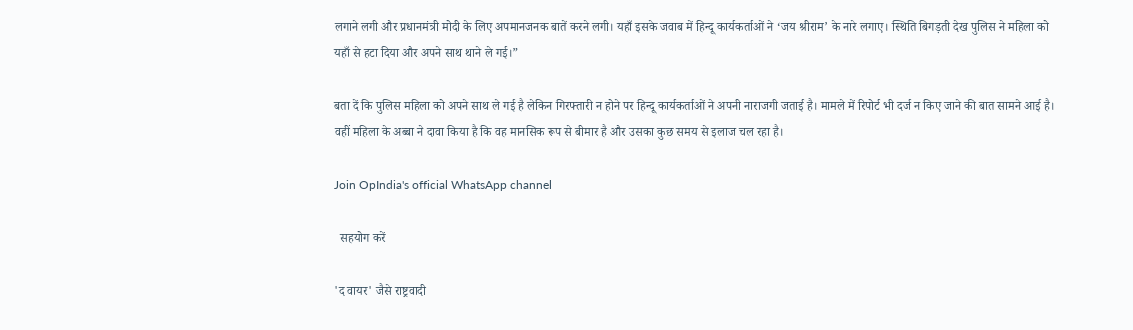लगाने लगी और प्रधानमंत्री मोदी के लिए अपमानजनक बातें करने लगी। यहाँ इसके जवाब में हिन्दू कार्यकर्ताओं ने ‘जय श्रीराम’ के नारे लगाए। स्थिति बिगड़ती देख पुलिस ने महिला को यहाँ से हटा दिया और अपने साथ थाने ले गई।”

बता दें कि पुलिस महिला को अपने साथ ले गई है लेकिन गिरफ्तारी न होने पर हिन्दू कार्यकर्ताओं ने अपनी नाराजगी जताई है। मामले में रिपोर्ट भी दर्ज न किए जाने की बात सामने आई है। वहीं महिला के अब्बा ने दावा किया है कि वह मानसिक रूप से बीमार है और उसका कुछ समय से इलाज चल रहा है।

Join OpIndia's official WhatsApp channel

  सहयोग करें

'द वायर' जैसे राष्ट्रवादी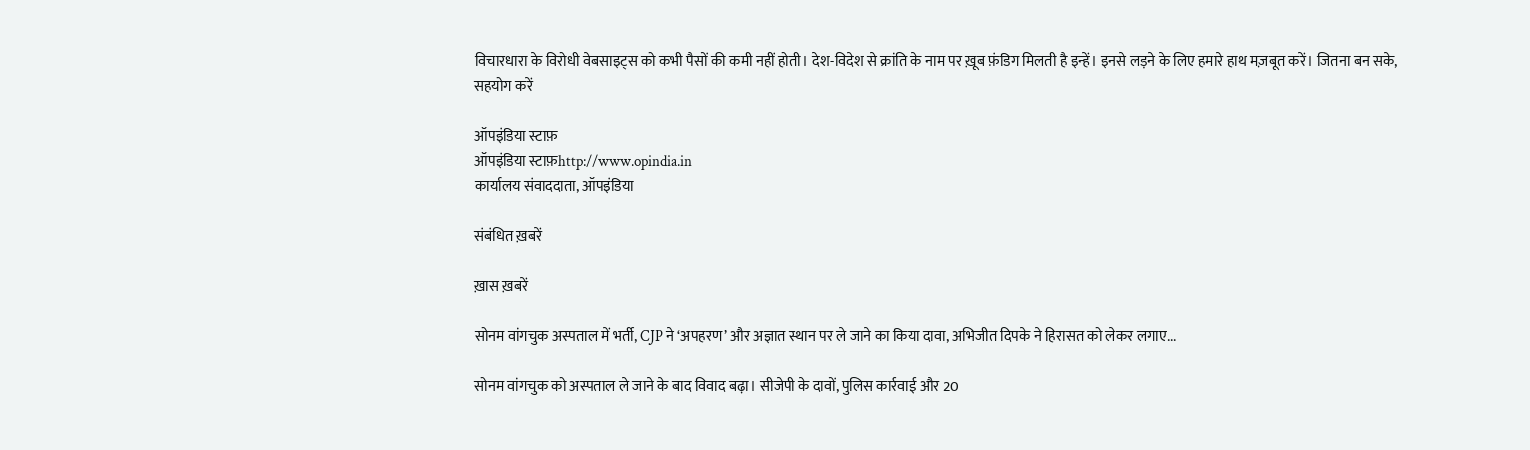विचारधारा के विरोधी वेबसाइट्स को कभी पैसों की कमी नहीं होती। देश-विदेश से क्रांति के नाम पर ख़ूब फ़ंडिग मिलती है इन्हें। इनसे लड़ने के लिए हमारे हाथ मज़बूत करें। जितना बन सके, सहयोग करें

ऑपइंडिया स्टाफ़
ऑपइंडिया स्टाफ़http://www.opindia.in
कार्यालय संवाददाता, ऑपइंडिया

संबंधित ख़बरें

ख़ास ख़बरें

सोनम वांगचुक अस्पताल में भर्ती, CJP ने ‘अपहरण’ और अज्ञात स्थान पर ले जाने का किया दावा, अभिजीत दिपके ने हिरासत को लेकर लगाए...

सोनम वांगचुक को अस्पताल ले जाने के बाद विवाद बढ़ा। सीजेपी के दावों, पुलिस कार्रवाई और 20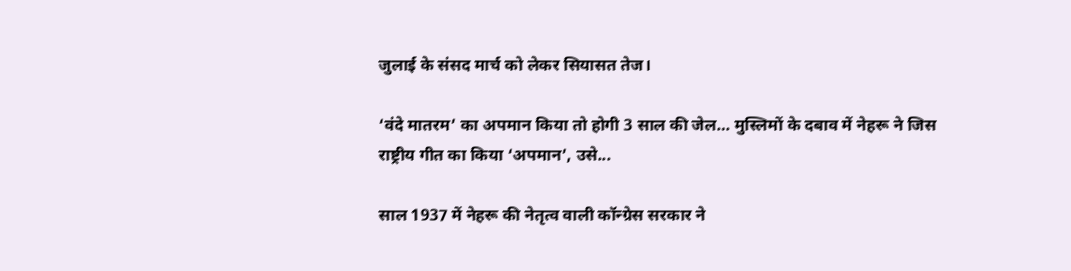जुलाई के संसद मार्च को लेकर सियासत तेज।

‘वंदे मातरम’ का अपमान किया तो होगी 3 साल की जेल… मुस्लिमों के दबाव में नेहरू ने जिस राष्ट्रीय गीत का किया ‘अपमान’, उसे...

साल 1937 में नेहरू की नेतृत्व वाली कॉन्ग्रेस सरकार ने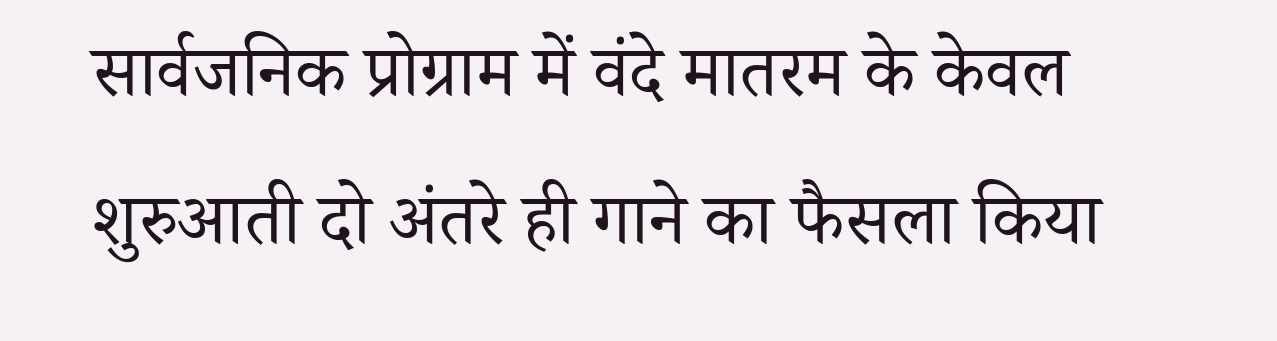सार्वजनिक प्रोग्राम में वंदे मातरम के केवल शुरुआती दो अंतरे ही गाने का फैसला किया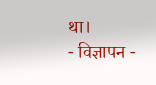था।
- विज्ञापन -